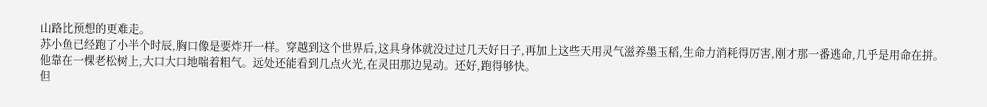山路比预想的更难走。
苏小鱼已经跑了小半个时辰,胸口像是要炸开一样。穿越到这个世界后,这具身体就没过过几天好日子,再加上这些天用灵气滋养墨玉稻,生命力消耗得厉害,刚才那一番逃命,几乎是用命在拼。
他靠在一棵老松树上,大口大口地喘着粗气。远处还能看到几点火光,在灵田那边晃动。还好,跑得够快。
但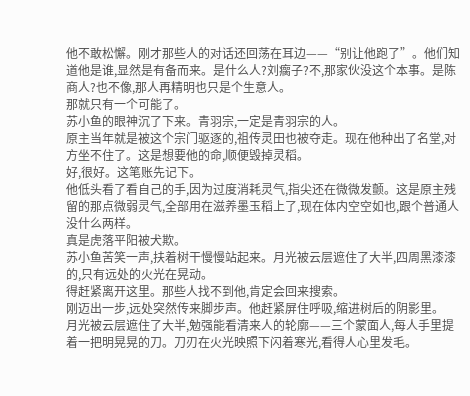他不敢松懈。刚才那些人的对话还回荡在耳边——“别让他跑了”。他们知道他是谁,显然是有备而来。是什么人?刘瘸子?不,那家伙没这个本事。是陈商人?也不像,那人再精明也只是个生意人。
那就只有一个可能了。
苏小鱼的眼神沉了下来。青羽宗,一定是青羽宗的人。
原主当年就是被这个宗门驱逐的,祖传灵田也被夺走。现在他种出了名堂,对方坐不住了。这是想要他的命,顺便毁掉灵稻。
好,很好。这笔账先记下。
他低头看了看自己的手,因为过度消耗灵气,指尖还在微微发颤。这是原主残留的那点微弱灵气,全部用在滋养墨玉稻上了,现在体内空空如也,跟个普通人没什么两样。
真是虎落平阳被犬欺。
苏小鱼苦笑一声,扶着树干慢慢站起来。月光被云层遮住了大半,四周黑漆漆的,只有远处的火光在晃动。
得赶紧离开这里。那些人找不到他,肯定会回来搜索。
刚迈出一步,远处突然传来脚步声。他赶紧屏住呼吸,缩进树后的阴影里。
月光被云层遮住了大半,勉强能看清来人的轮廓——三个蒙面人,每人手里提着一把明晃晃的刀。刀刃在火光映照下闪着寒光,看得人心里发毛。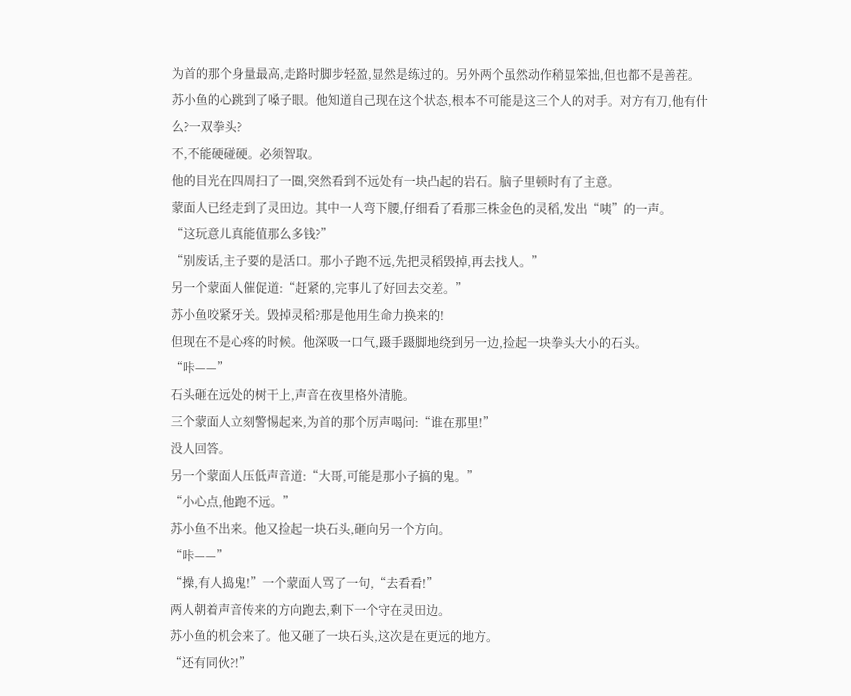为首的那个身量最高,走路时脚步轻盈,显然是练过的。另外两个虽然动作稍显笨拙,但也都不是善茬。
苏小鱼的心跳到了嗓子眼。他知道自己现在这个状态,根本不可能是这三个人的对手。对方有刀,他有什么?一双拳头?
不,不能硬碰硬。必须智取。
他的目光在四周扫了一圈,突然看到不远处有一块凸起的岩石。脑子里顿时有了主意。
蒙面人已经走到了灵田边。其中一人弯下腰,仔细看了看那三株金色的灵稻,发出“咦”的一声。
“这玩意儿真能值那么多钱?”
“别废话,主子要的是活口。那小子跑不远,先把灵稻毁掉,再去找人。”
另一个蒙面人催促道:“赶紧的,完事儿了好回去交差。”
苏小鱼咬紧牙关。毁掉灵稻?那是他用生命力换来的!
但现在不是心疼的时候。他深吸一口气,蹑手蹑脚地绕到另一边,捡起一块拳头大小的石头。
“咔——”
石头砸在远处的树干上,声音在夜里格外清脆。
三个蒙面人立刻警惕起来,为首的那个厉声喝问:“谁在那里!”
没人回答。
另一个蒙面人压低声音道:“大哥,可能是那小子搞的鬼。”
“小心点,他跑不远。”
苏小鱼不出来。他又捡起一块石头,砸向另一个方向。
“咔——”
“操,有人捣鬼!”一个蒙面人骂了一句,“去看看!”
两人朝着声音传来的方向跑去,剩下一个守在灵田边。
苏小鱼的机会来了。他又砸了一块石头,这次是在更远的地方。
“还有同伙?!”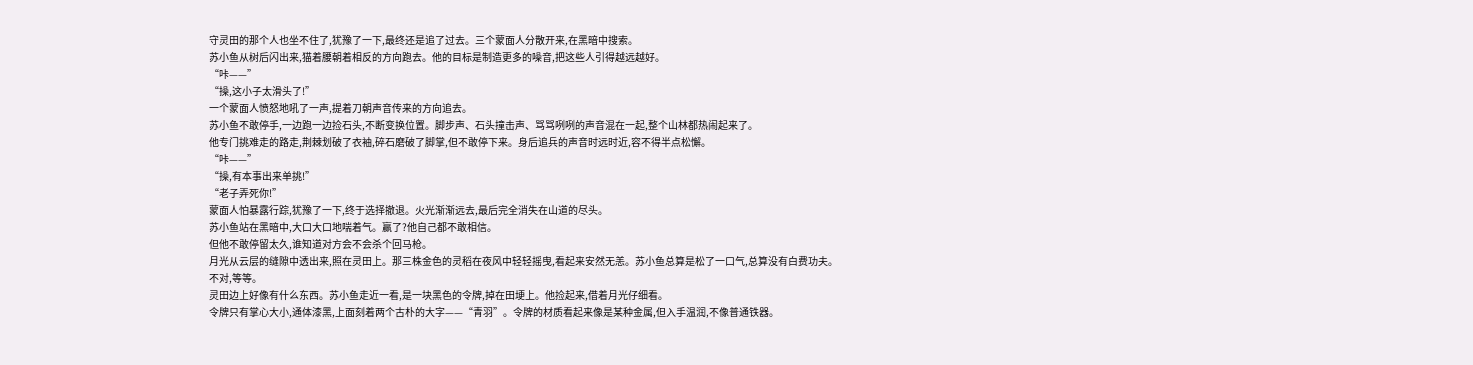守灵田的那个人也坐不住了,犹豫了一下,最终还是追了过去。三个蒙面人分散开来,在黑暗中搜索。
苏小鱼从树后闪出来,猫着腰朝着相反的方向跑去。他的目标是制造更多的噪音,把这些人引得越远越好。
“咔——”
“操,这小子太滑头了!”
一个蒙面人愤怒地吼了一声,提着刀朝声音传来的方向追去。
苏小鱼不敢停手,一边跑一边捡石头,不断变换位置。脚步声、石头撞击声、骂骂咧咧的声音混在一起,整个山林都热闹起来了。
他专门挑难走的路走,荆棘划破了衣袖,碎石磨破了脚掌,但不敢停下来。身后追兵的声音时远时近,容不得半点松懈。
“咔——”
“操,有本事出来单挑!”
“老子弄死你!”
蒙面人怕暴露行踪,犹豫了一下,终于选择撤退。火光渐渐远去,最后完全消失在山道的尽头。
苏小鱼站在黑暗中,大口大口地喘着气。赢了?他自己都不敢相信。
但他不敢停留太久,谁知道对方会不会杀个回马枪。
月光从云层的缝隙中透出来,照在灵田上。那三株金色的灵稻在夜风中轻轻摇曳,看起来安然无恙。苏小鱼总算是松了一口气,总算没有白费功夫。
不对,等等。
灵田边上好像有什么东西。苏小鱼走近一看,是一块黑色的令牌,掉在田埂上。他捡起来,借着月光仔细看。
令牌只有掌心大小,通体漆黑,上面刻着两个古朴的大字——“青羽”。令牌的材质看起来像是某种金属,但入手温润,不像普通铁器。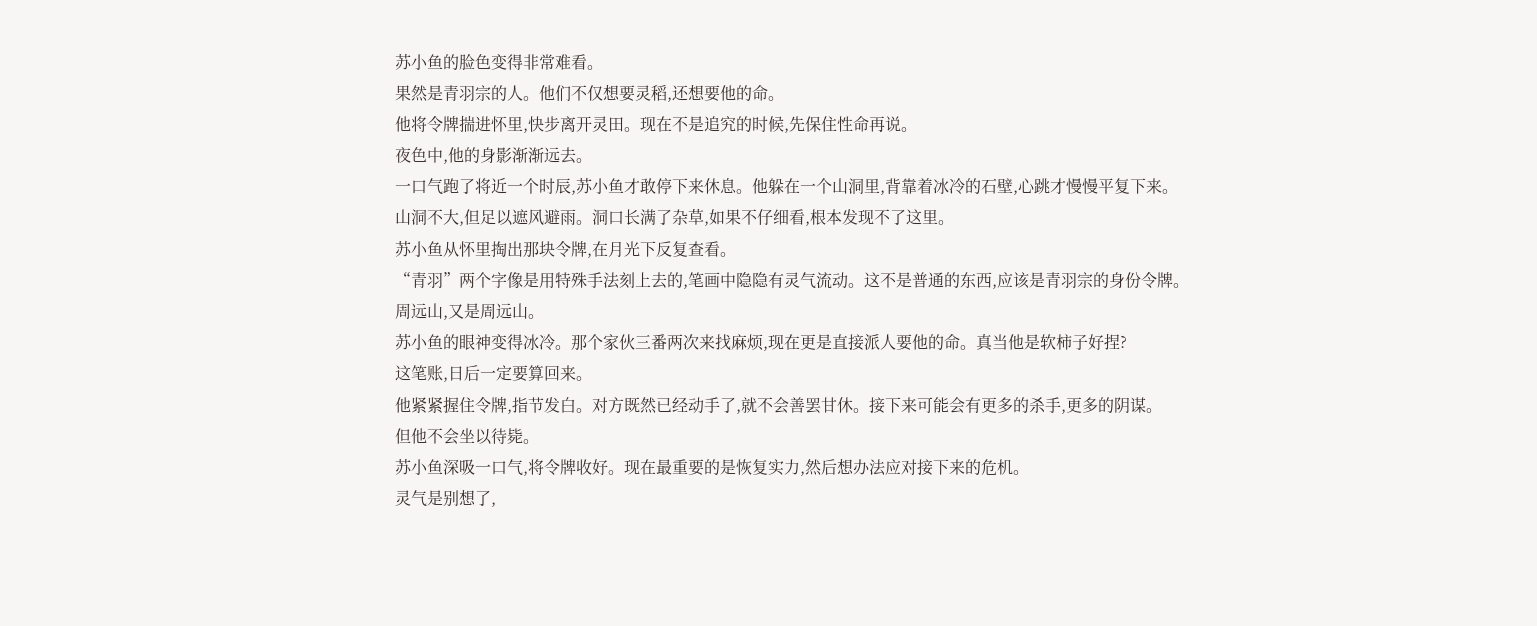苏小鱼的脸色变得非常难看。
果然是青羽宗的人。他们不仅想要灵稻,还想要他的命。
他将令牌揣进怀里,快步离开灵田。现在不是追究的时候,先保住性命再说。
夜色中,他的身影渐渐远去。
一口气跑了将近一个时辰,苏小鱼才敢停下来休息。他躲在一个山洞里,背靠着冰冷的石壁,心跳才慢慢平复下来。
山洞不大,但足以遮风避雨。洞口长满了杂草,如果不仔细看,根本发现不了这里。
苏小鱼从怀里掏出那块令牌,在月光下反复查看。
“青羽”两个字像是用特殊手法刻上去的,笔画中隐隐有灵气流动。这不是普通的东西,应该是青羽宗的身份令牌。
周远山,又是周远山。
苏小鱼的眼神变得冰冷。那个家伙三番两次来找麻烦,现在更是直接派人要他的命。真当他是软柿子好捏?
这笔账,日后一定要算回来。
他紧紧握住令牌,指节发白。对方既然已经动手了,就不会善罢甘休。接下来可能会有更多的杀手,更多的阴谋。
但他不会坐以待毙。
苏小鱼深吸一口气,将令牌收好。现在最重要的是恢复实力,然后想办法应对接下来的危机。
灵气是别想了,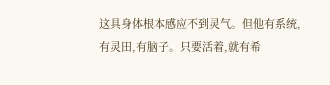这具身体根本感应不到灵气。但他有系统,有灵田,有脑子。只要活着,就有希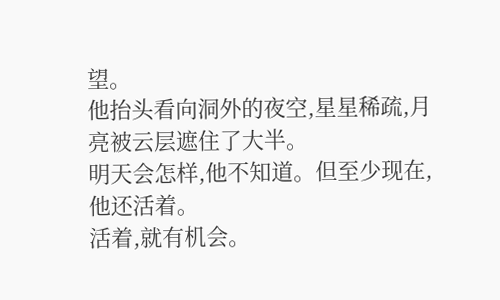望。
他抬头看向洞外的夜空,星星稀疏,月亮被云层遮住了大半。
明天会怎样,他不知道。但至少现在,他还活着。
活着,就有机会。